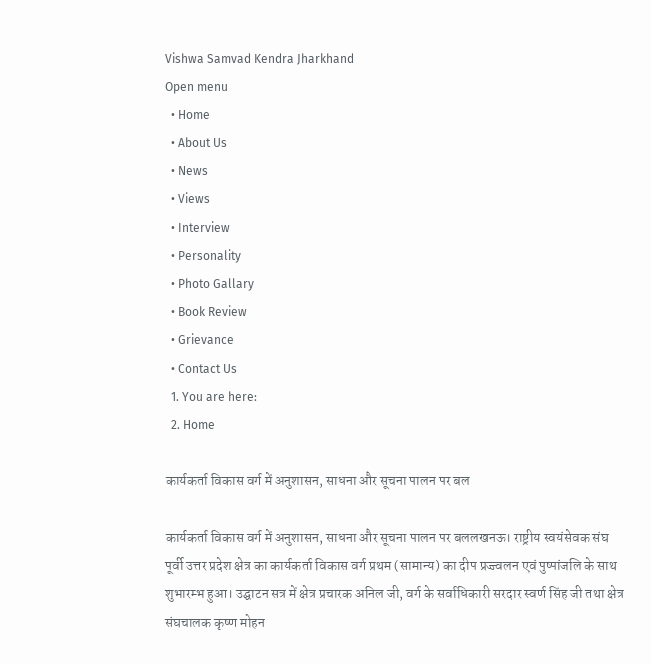Vishwa Samvad Kendra Jharkhand
Open menu
  • Home
  • About Us
  • News
  • Views
  • Interview
  • Personality
  • Photo Gallary
  • Book Review
  • Grievance
  • Contact Us
  1. You are here:
  2. Home

कार्यकर्ता विकास वर्ग में अनुशासन, साधना और सूचना पालन पर बल

कार्यकर्ता विकास वर्ग में अनुशासन, साधना और सूचना पालन पर बललखनऊ। राष्ट्रीय स्वयंसेवक संघ पूर्वी उत्तर प्रदेश क्षेत्र का कार्यकर्ता विकास वर्ग प्रथम (सामान्य) का दीप प्रज्ज्वलन एवं पुष्पांजलि के साथ शुभारम्भ हुआ। उद्घाटन सत्र में क्षेत्र प्रचारक अनिल जी, वर्ग के सर्वाधिकारी सरदार स्वर्ण सिंह जी तथा क्षेत्र संघचालक कृष्ण मोहन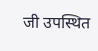जी उपस्थित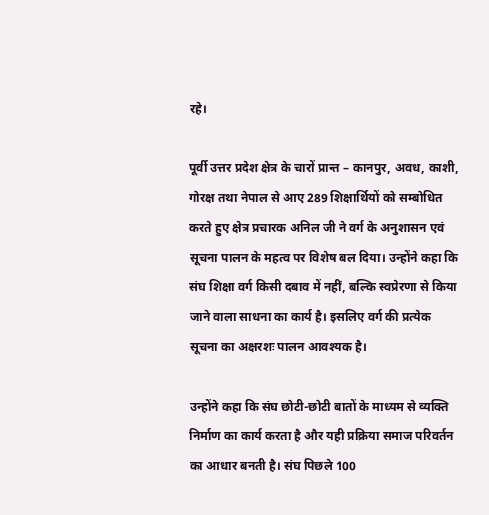रहे।

पूर्वी उत्तर प्रदेश क्षेत्र के चारों प्रान्त – कानपुर, अवध, काशी, गोरक्ष तथा नेपाल से आए 289 शिक्षार्थियों को सम्बोधित करते हुए क्षेत्र प्रचारक अनिल जी ने वर्ग के अनुशासन एवं सूचना पालन के महत्व पर विशेष बल दिया। उन्होंने कहा कि संघ शिक्षा वर्ग किसी दबाव में नहीं, बल्कि स्वप्रेरणा से किया जाने वाला साधना का कार्य है। इसलिए वर्ग की प्रत्येक सूचना का अक्षरशः पालन आवश्यक है।

उन्होंने कहा कि संघ छोटी-छोटी बातों के माध्यम से व्यक्ति निर्माण का कार्य करता है और यही प्रक्रिया समाज परिवर्तन का आधार बनती है। संघ पिछले 100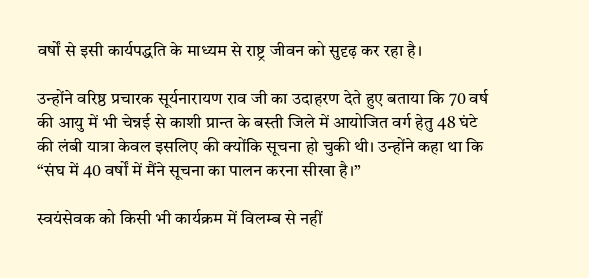वर्षों से इसी कार्यपद्धति के माध्यम से राष्ट्र जीवन को सुदृढ़ कर रहा है।

उन्होंने वरिष्ठ प्रचारक सूर्यनारायण राव जी का उदाहरण देते हुए बताया कि 70 वर्ष की आयु में भी चेन्नई से काशी प्रान्त के बस्ती जिले में आयोजित वर्ग हेतु 48 घंटे की लंबी यात्रा केवल इसलिए की क्योंकि सूचना हो चुकी थी। उन्होंने कहा था कि “संघ में 40 वर्षों में मैंने सूचना का पालन करना सीखा है।”

स्वयंसेवक को किसी भी कार्यक्रम में विलम्ब से नहीं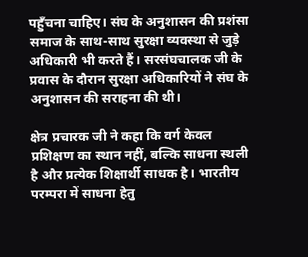पहुँचना चाहिए। संघ के अनुशासन की प्रशंसा समाज के साथ-साथ सुरक्षा व्यवस्था से जुड़े अधिकारी भी करते हैं। सरसंघचालक जी के प्रवास के दौरान सुरक्षा अधिकारियों ने संघ के अनुशासन की सराहना की थी।

क्षेत्र प्रचारक जी ने कहा कि वर्ग केवल प्रशिक्षण का स्थान नहीं, बल्कि साधना स्थली है और प्रत्येक शिक्षार्थी साधक है। भारतीय परम्परा में साधना हेतु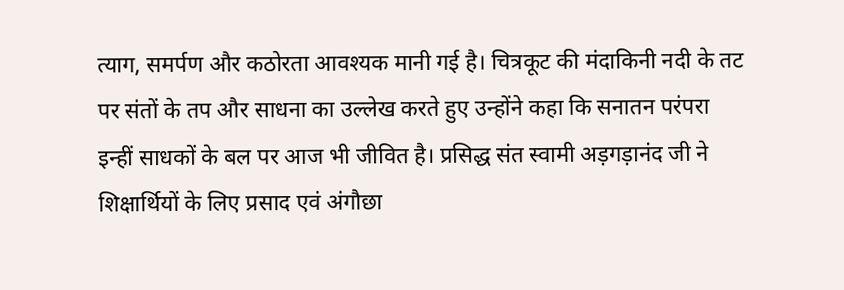त्याग, समर्पण और कठोरता आवश्यक मानी गई है। चित्रकूट की मंदाकिनी नदी के तट पर संतों के तप और साधना का उल्लेख करते हुए उन्होंने कहा कि सनातन परंपरा इन्हीं साधकों के बल पर आज भी जीवित है। प्रसिद्ध संत स्वामी अड़गड़ानंद जी ने शिक्षार्थियों के लिए प्रसाद एवं अंगौछा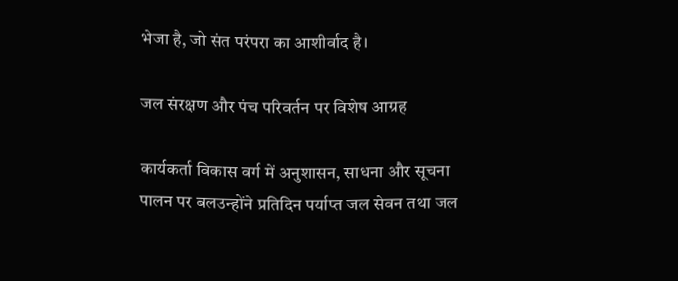भेजा है, जो संत परंपरा का आशीर्वाद है।

जल संरक्षण और पंच परिवर्तन पर विशेष आग्रह

कार्यकर्ता विकास वर्ग में अनुशासन, साधना और सूचना पालन पर बलउन्होंने प्रतिदिन पर्याप्त जल सेवन तथा जल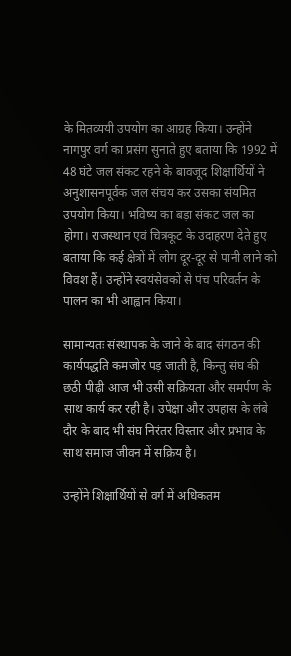के मितव्ययी उपयोग का आग्रह किया। उन्होंने नागपुर वर्ग का प्रसंग सुनाते हुए बताया कि 1992 में 48 घंटे जल संकट रहने के बावजूद शिक्षार्थियों ने अनुशासनपूर्वक जल संचय कर उसका संयमित उपयोग किया। भविष्य का बड़ा संकट जल का होगा। राजस्थान एवं चित्रकूट के उदाहरण देते हुए बताया कि कई क्षेत्रों में लोग दूर-दूर से पानी लाने को विवश हैं। उन्होंने स्वयंसेवकों से पंच परिवर्तन के पालन का भी आह्वान किया।

सामान्यतः संस्थापक के जाने के बाद संगठन की कार्यपद्धति कमजोर पड़ जाती है, किन्तु संघ की छठी पीढ़ी आज भी उसी सक्रियता और समर्पण के साथ कार्य कर रही है। उपेक्षा और उपहास के लंबे दौर के बाद भी संघ निरंतर विस्तार और प्रभाव के साथ समाज जीवन में सक्रिय है।

उन्होंने शिक्षार्थियों से वर्ग में अधिकतम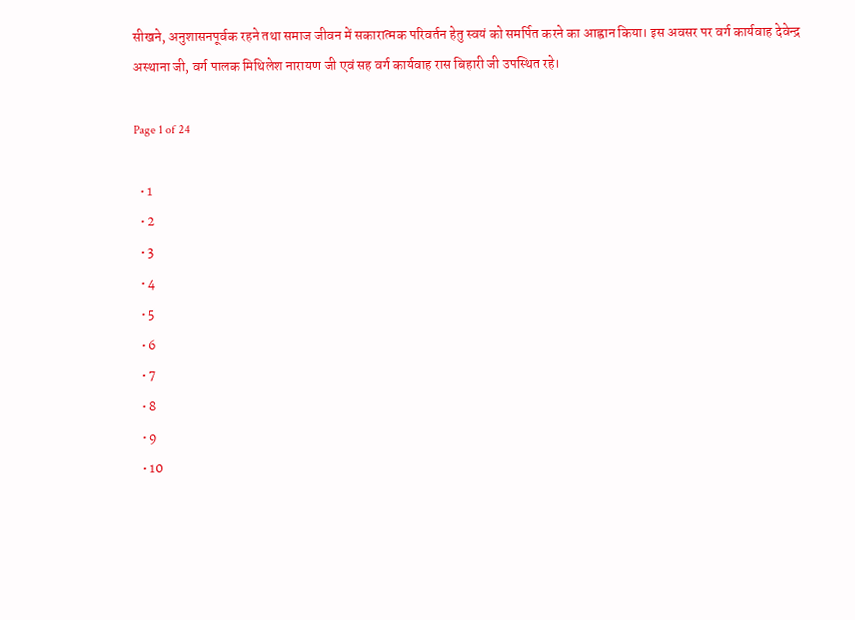सीखने, अनुशासनपूर्वक रहने तथा समाज जीवन में सकारात्मक परिवर्तन हेतु स्वयं को समर्पित करने का आह्वान किया। इस अवसर पर वर्ग कार्यवाह देवेन्द्र अस्थाना जी, वर्ग पालक मिथिलेश नारायण जी एवं सह वर्ग कार्यवाह रास बिहारी जी उपस्थित रहे।

Page 1 of 24

  • 1
  • 2
  • 3
  • 4
  • 5
  • 6
  • 7
  • 8
  • 9
  • 10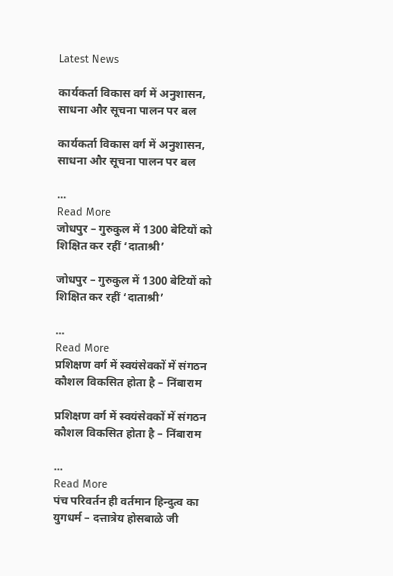Latest News

कार्यकर्ता विकास वर्ग में अनुशासन, साधना और सूचना पालन पर बल

कार्यकर्ता विकास वर्ग में अनुशासन, साधना और सूचना पालन पर बल

...
Read More
जोधपुर – गुरुकुल में 1300 बेटियों को शिक्षित कर रहीं ‘दाताश्री’

जोधपुर – गुरुकुल में 1300 बेटियों को शिक्षित कर रहीं ‘दाताश्री’

...
Read More
प्रशिक्षण वर्ग में स्वयंसेवकों में संगठन कौशल विकसित होता है – निंबाराम

प्रशिक्षण वर्ग में स्वयंसेवकों में संगठन कौशल विकसित होता है – निंबाराम

...
Read More
पंच परिवर्तन ही वर्तमान हिन्दुत्व का युगधर्म – दत्तात्रेय होसबाळे जी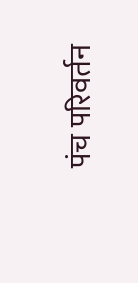पंच परिवर्तन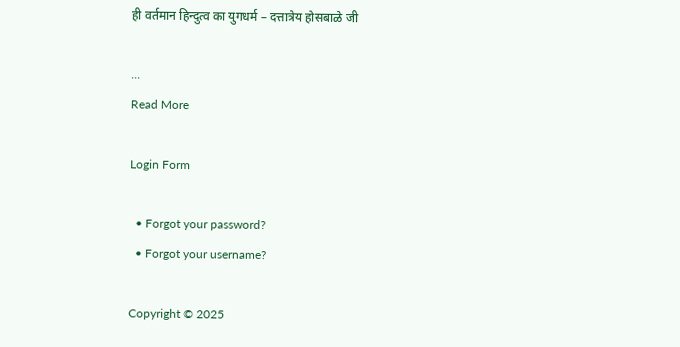ही वर्तमान हिन्दुत्व का युगधर्म – दत्तात्रेय होसबाळे जी

...
Read More

Login Form

  • Forgot your password?
  • Forgot your username?

Copyright © 2025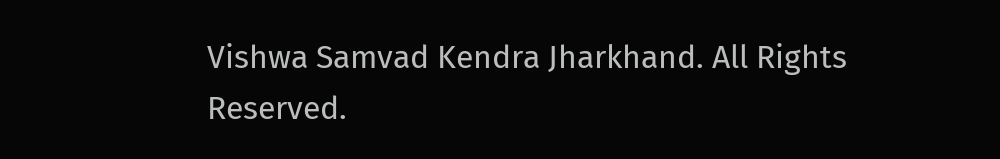Vishwa Samvad Kendra Jharkhand. All Rights Reserved.